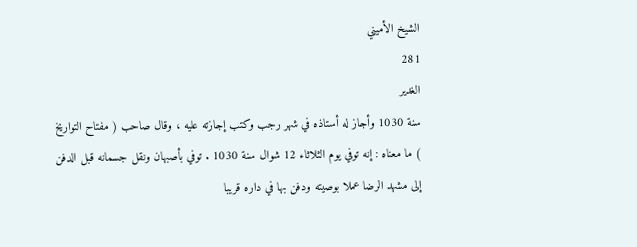الشيخ الأميني
281
الغدير
سنة 1030 وأجاز له أستاذه في شهر رجب وكتب إجازته عليه ، وقال صاحب ( مفتاح التواريخ ) ما معناه : إنه توفي يوم الثلاثاء 12 شوال سنة 1030 . توفي بأصبهان ونقل جسمانه قبل الدفن إلى مشهد الرضا عملا بوصيته ودفن بها في داره قريبا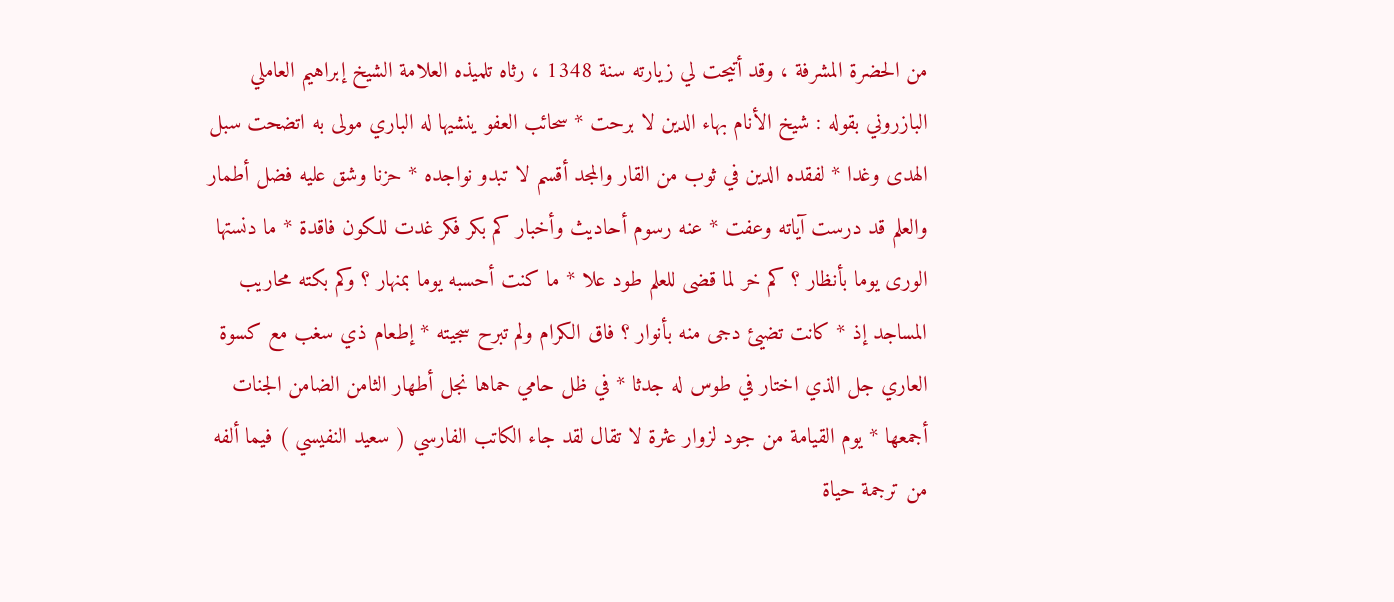من الحضرة المشرفة ، وقد أتيحت لي زيارته سنة 1348 ، رثاه تلميذه العلامة الشيخ إبراهيم العاملي البازروني بقوله : شيخ الأنام بهاء الدين لا برحت * سحائب العفو ينشيها له الباري مولى به اتضحت سبل الهدى وغدا * لفقده الدين في ثوب من القار والمجد أقسم لا تبدو نواجده * حزنا وشق عليه فضل أطمار والعلم قد درست آياته وعفت * عنه رسوم أحاديث وأخبار كم بكر فكر غدت للكون فاقدة * ما دنستها الورى يوما بأنظار ؟ كم خر لما قضى للعلم طود علا * ما كنت أحسبه يوما بمنهار ؟ وكم بكته محاريب المساجد إذ * كانت تضيئ دجى منه بأنوار ؟ فاق الكرام ولم تبرح سجيته * إطعام ذي سغب مع كسوة العاري جل الذي اختار في طوس له جدثا * في ظل حامي حماها نجل أطهار الثامن الضامن الجنات أجمعها * يوم القيامة من جود لزوار عثرة لا تقال لقد جاء الكاتب الفارسي ( سعيد النفيسي ) فيما ألفه من ترجمة حياة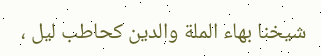شيخنا بهاء الملة والدين كحاطب ليل ،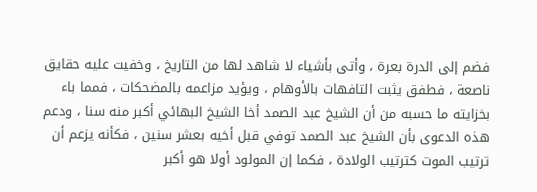فضم إلى الدرة بعرة ، وأتى بأشياء لا شاهد لها من التاريخ ، وخفيت عليه حقايق ناصعة ، فطفق يثبت التافهات بالأوهام ، ويؤيد مزاعمه بالمضحكات ، فمما باء بخزايته ما حسبه من أن الشيخ عبد الصمد أخا الشيخ البهائي أكبر منه سنا ، ودعم هذه الدعوى بأن الشيخ عبد الصمد توفي قبل أخيه بعشر سنين ، فكأنه يزعم أن ترتيب الموت كترتيب الولادة ، فكما إن المولود أولا هو أكبر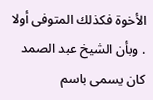الأخوة فكذلك المتوفى أولا . وبأن الشيخ عبد الصمد كان يسمى باسم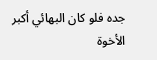جده فلو كان البهائي أكبر الأخوة